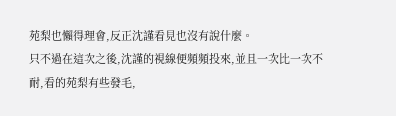苑梨也懶得理會,反正沈謹看見也沒有說什麼。
只不過在這次之後,沈謹的視線便頻頻投來,並且一次比一次不耐,看的苑梨有些發毛,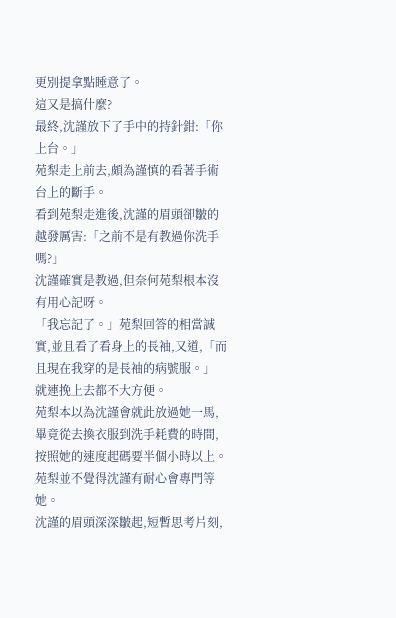更別提拿點睡意了。
這又是搞什麼?
最終,沈謹放下了手中的持針鉗:「你上台。」
苑梨走上前去,頗為謹慎的看著手術台上的斷手。
看到苑梨走進後,沈謹的眉頭卻皺的越發厲害:「之前不是有教過你洗手嗎?」
沈謹確實是教過,但奈何苑梨根本沒有用心記呀。
「我忘記了。」苑梨回答的相當誠實,並且看了看身上的長袖,又道,「而且現在我穿的是長袖的病號服。」
就連挽上去都不大方便。
苑梨本以為沈謹會就此放過她一馬,畢竟從去換衣服到洗手耗費的時間,按照她的速度起碼要半個小時以上。
苑梨並不覺得沈謹有耐心會專門等她。
沈謹的眉頭深深皺起,短暫思考片刻,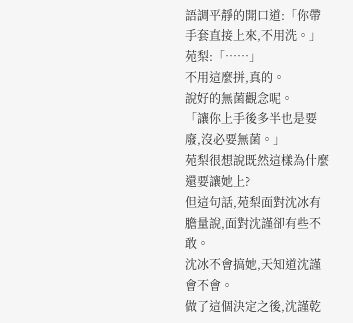語調平靜的開口道:「你帶手套直接上來,不用洗。」
苑梨:「……」
不用這麼拼,真的。
說好的無菌觀念呢。
「讓你上手後多半也是要廢,沒必要無菌。」
苑梨很想說既然這樣為什麼還要讓她上?
但這句話,苑梨面對沈冰有膽量說,面對沈謹卻有些不敢。
沈冰不會搞她,天知道沈謹會不會。
做了這個決定之後,沈謹乾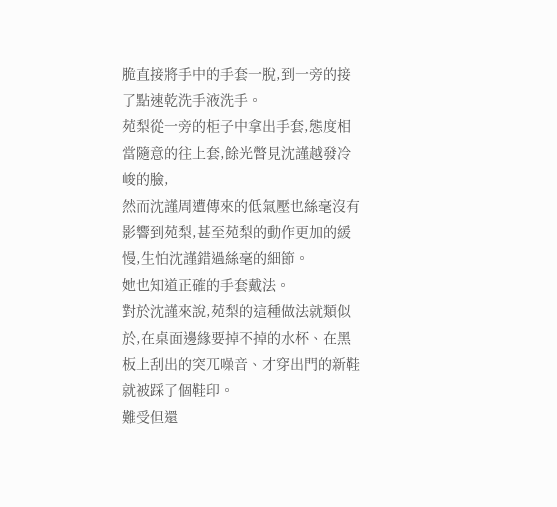脆直接將手中的手套一脫,到一旁的接了點速乾洗手液洗手。
苑梨從一旁的柜子中拿出手套,態度相當隨意的往上套,餘光瞥見沈謹越發冷峻的臉,
然而沈謹周遭傳來的低氣壓也絲毫沒有影響到苑梨,甚至苑梨的動作更加的緩慢,生怕沈謹錯過絲毫的細節。
她也知道正確的手套戴法。
對於沈謹來說,苑梨的這種做法就類似於,在桌面邊緣要掉不掉的水杯、在黑板上刮出的突兀噪音、才穿出門的新鞋就被踩了個鞋印。
難受但還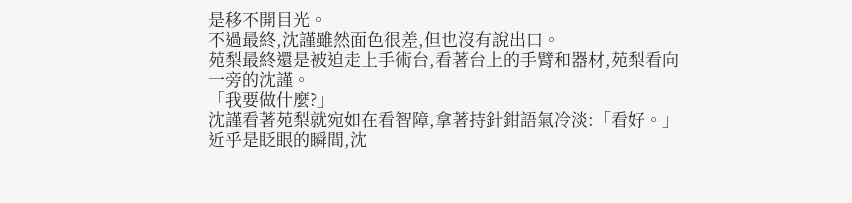是移不開目光。
不過最終,沈謹雖然面色很差,但也沒有說出口。
苑梨最終還是被迫走上手術台,看著台上的手臂和器材,苑梨看向一旁的沈謹。
「我要做什麼?」
沈謹看著苑梨就宛如在看智障,拿著持針鉗語氣冷淡:「看好。」
近乎是眨眼的瞬間,沈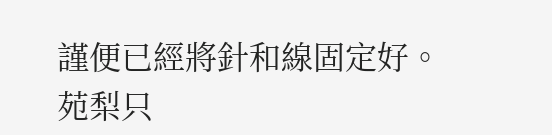謹便已經將針和線固定好。
苑梨只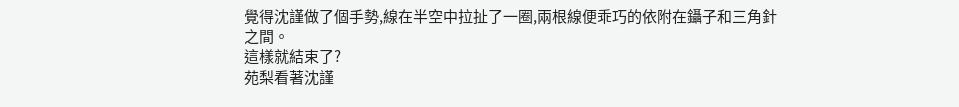覺得沈謹做了個手勢,線在半空中拉扯了一圈,兩根線便乖巧的依附在鑷子和三角針之間。
這樣就結束了?
苑梨看著沈謹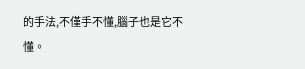的手法,不僅手不懂,腦子也是它不懂。